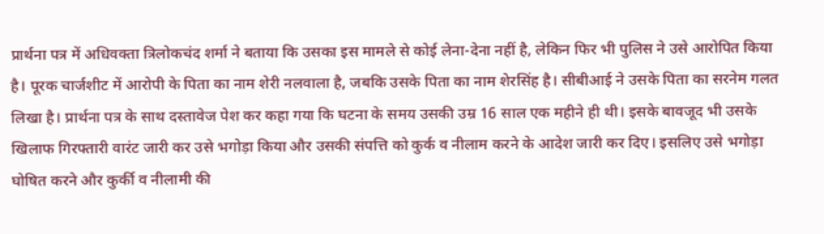प्रार्थना पत्र में अधिवक्ता त्रिलोकचंद शर्मा ने बताया कि उसका इस मामले से कोई लेना-देना नहीं है, लेकिन फिर भी पुलिस ने उसे आरोपित किया है। पूरक चार्जशीट में आरोपी के पिता का नाम शेरी नलवाला है, जबकि उसके पिता का नाम शेरसिंह है। सीबीआई ने उसके पिता का सरनेम गलत लिखा है। प्रार्थना पत्र के साथ दस्तावेज पेश कर कहा गया कि घटना के समय उसकी उम्र 16 साल एक महीने ही थी। इसके बावजूद भी उसके खिलाफ गिरफ्तारी वारंट जारी कर उसे भगोड़ा किया और उसकी संपत्ति को कुर्क व नीलाम करने के आदेश जारी कर दिए। इसलिए उसे भगोड़ा घोषित करने और कुर्की व नीलामी की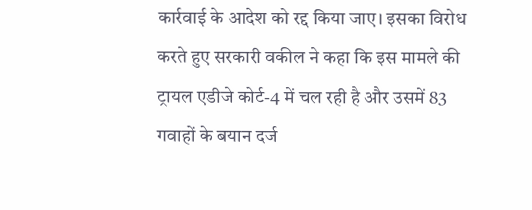कार्रवाई के आदेश को रद्द किया जाए। इसका विरोध करते हुए सरकारी वकील ने कहा कि इस मामले की ट्रायल एडीजे कोर्ट-4 में चल रही है और उसमें 83 गवाहों के बयान दर्ज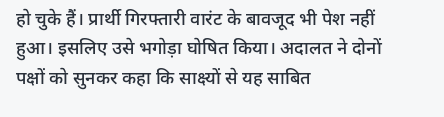हो चुके हैं। प्रार्थी गिरफ्तारी वारंट के बावजूद भी पेश नहीं हुआ। इसलिए उसे भगोड़ा घोषित किया। अदालत ने दोनों पक्षों को सुनकर कहा कि साक्ष्यों से यह साबित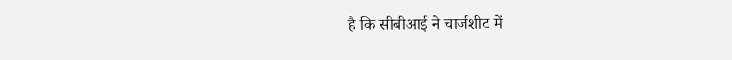है कि सीबीआई ने चार्जशीट में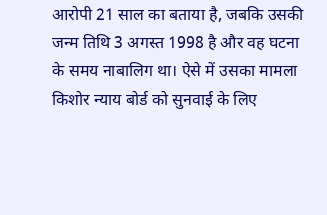आरोपी 21 साल का बताया है, जबकि उसकी जन्म तिथि 3 अगस्त 1998 है और वह घटना के समय नाबालिग था। ऐसे में उसका मामला किशोर न्याय बोर्ड को सुनवाई के लिए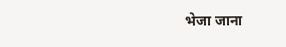भेजा जाना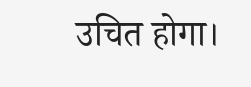उचित होगा।